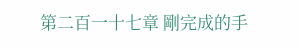第二百一十七章 剛完成的手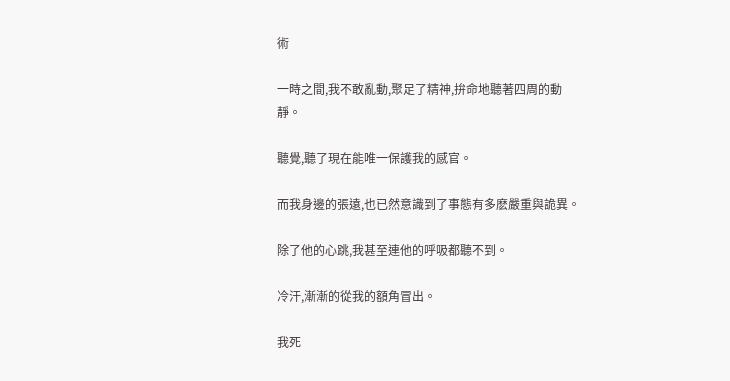術

一時之間,我不敢亂動,聚足了精神,拚命地聽著四周的動靜。

聽覺,聽了現在能唯一保護我的感官。

而我身邊的張遠,也已然意識到了事態有多麽嚴重與詭異。

除了他的心跳,我甚至連他的呼吸都聽不到。

冷汗,漸漸的從我的額角冒出。

我死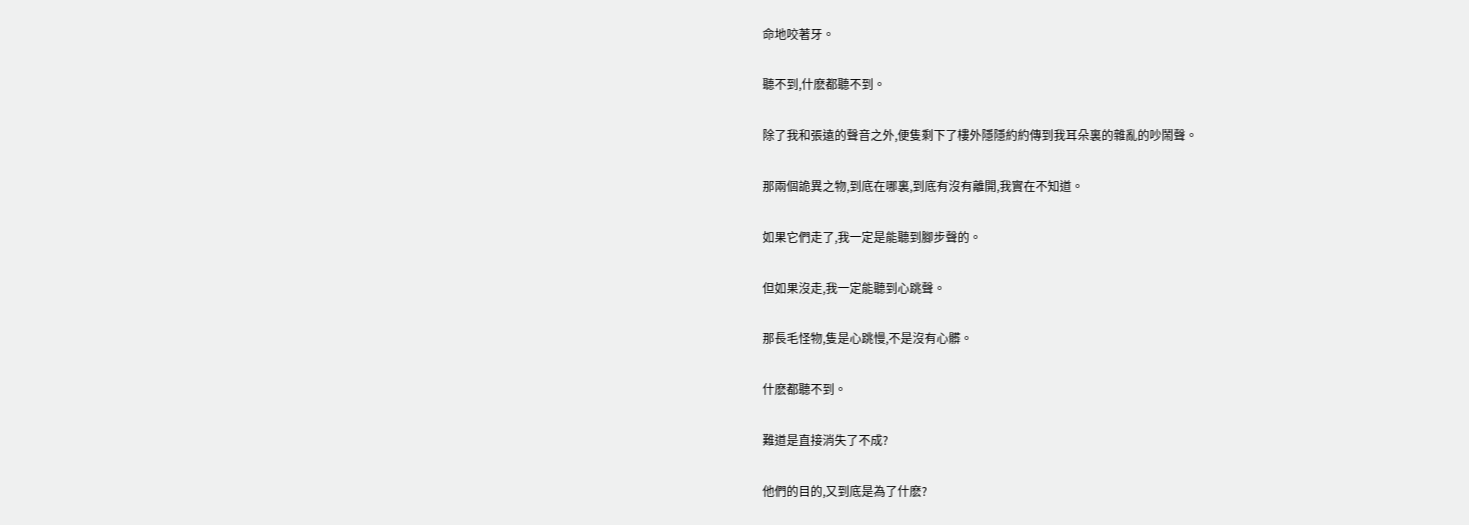命地咬著牙。

聽不到,什麽都聽不到。

除了我和張遠的聲音之外,便隻剩下了樓外隱隱約約傳到我耳朵裏的雜亂的吵鬧聲。

那兩個詭異之物,到底在哪裏,到底有沒有離開,我實在不知道。

如果它們走了,我一定是能聽到腳步聲的。

但如果沒走,我一定能聽到心跳聲。

那長毛怪物,隻是心跳慢,不是沒有心髒。

什麽都聽不到。

難道是直接消失了不成?

他們的目的,又到底是為了什麽?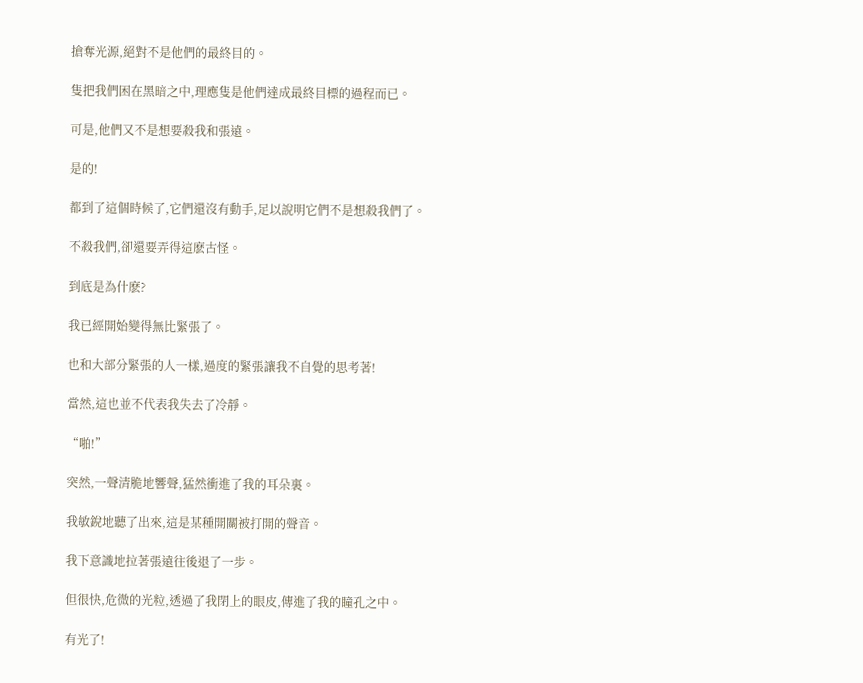搶奪光源,絕對不是他們的最終目的。

隻把我們困在黑暗之中,理應隻是他們達成最終目標的過程而已。

可是,他們又不是想要殺我和張遠。

是的!

都到了這個時候了,它們還沒有動手,足以說明它們不是想殺我們了。

不殺我們,卻還要弄得這麽古怪。

到底是為什麽?

我已經開始變得無比緊張了。

也和大部分緊張的人一樣,過度的緊張讓我不自覺的思考著!

當然,這也並不代表我失去了冷靜。

“啪!”

突然,一聲清脆地響聲,猛然衝進了我的耳朵裏。

我敏銳地聽了出來,這是某種開關被打開的聲音。

我下意識地拉著張遠往後退了一步。

但很快,危微的光粒,透過了我閉上的眼皮,傳進了我的瞳孔之中。

有光了!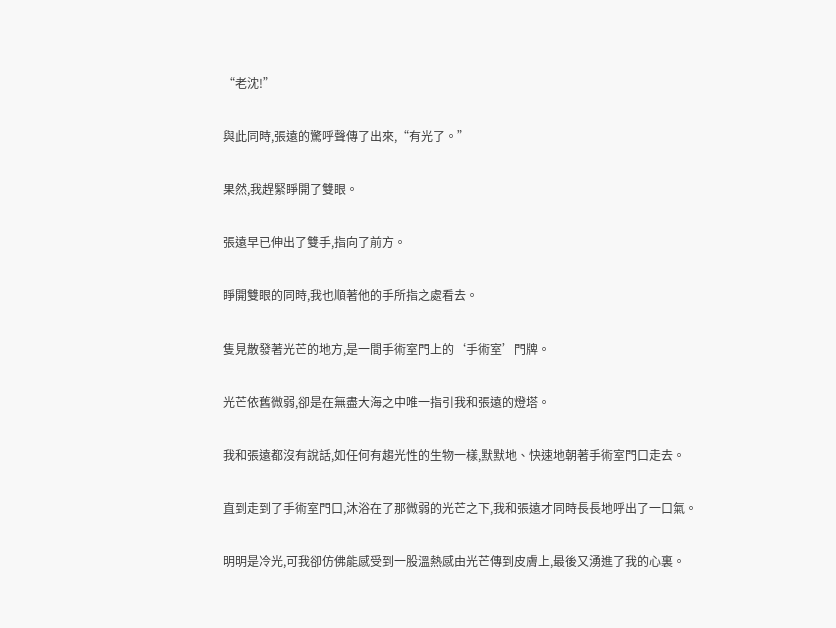“老沈!”

與此同時,張遠的驚呼聲傳了出來,“有光了。”

果然,我趕緊睜開了雙眼。

張遠早已伸出了雙手,指向了前方。

睜開雙眼的同時,我也順著他的手所指之處看去。

隻見散發著光芒的地方,是一間手術室門上的‘手術室’門牌。

光芒依舊微弱,卻是在無盡大海之中唯一指引我和張遠的燈塔。

我和張遠都沒有說話,如任何有趨光性的生物一樣,默默地、快速地朝著手術室門口走去。

直到走到了手術室門口,沐浴在了那微弱的光芒之下,我和張遠才同時長長地呼出了一口氣。

明明是冷光,可我卻仿佛能感受到一股溫熱感由光芒傳到皮膚上,最後又湧進了我的心裏。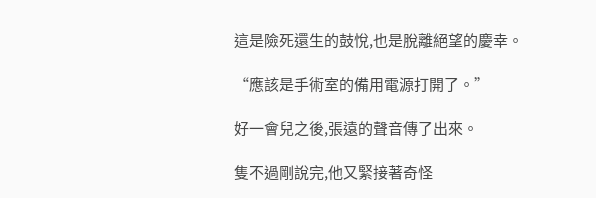這是險死還生的鼓悅,也是脫離絕望的慶幸。

“應該是手術室的備用電源打開了。”

好一會兒之後,張遠的聲音傳了出來。

隻不過剛說完,他又緊接著奇怪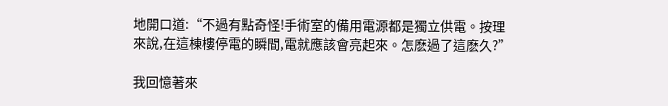地開口道:“不過有點奇怪!手術室的備用電源都是獨立供電。按理來說,在這棟樓停電的瞬間,電就應該會亮起來。怎麽過了這麽久?”

我回憶著來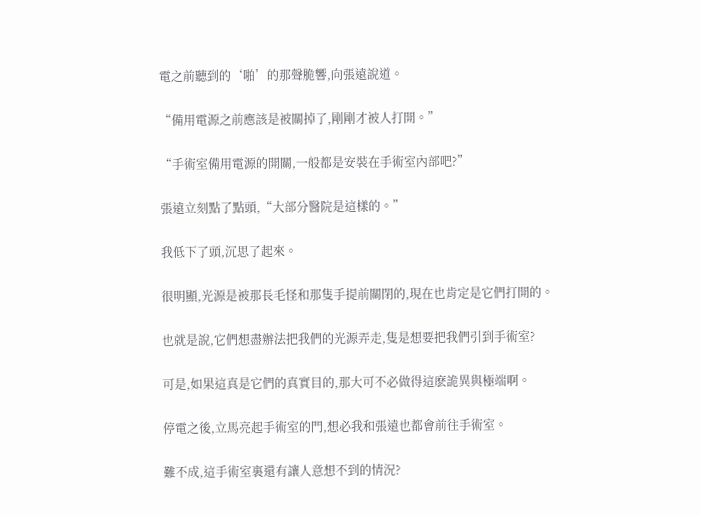電之前聽到的‘啪’的那聲脆響,向張遠說道。

“備用電源之前應該是被關掉了,剛剛才被人打開。”

“手術室備用電源的開關,一般都是安裝在手術室內部吧?”

張遠立刻點了點頭,“大部分醫院是這樣的。”

我低下了頭,沉思了起來。

很明顯,光源是被那長毛怪和那隻手提前關閉的,現在也肯定是它們打開的。

也就是說,它們想盡辦法把我們的光源弄走,隻是想要把我們引到手術室?

可是,如果這真是它們的真實目的,那大可不必做得這麽詭異與極端啊。

停電之後,立馬亮起手術室的門,想必我和張遠也都會前往手術室。

難不成,這手術室裏還有讓人意想不到的情況?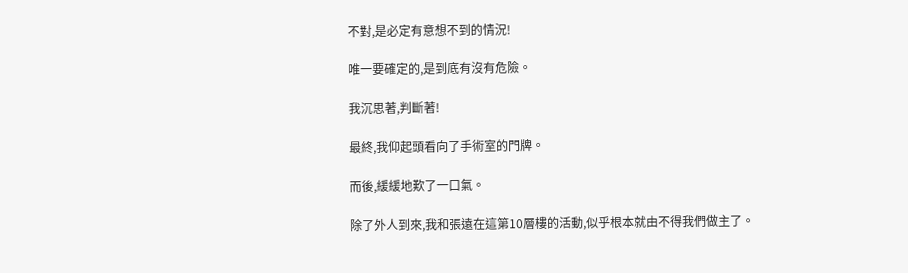不對,是必定有意想不到的情況!

唯一要確定的,是到底有沒有危險。

我沉思著,判斷著!

最終,我仰起頭看向了手術室的門牌。

而後,緩緩地歎了一口氣。

除了外人到來,我和張遠在這第10層樓的活動,似乎根本就由不得我們做主了。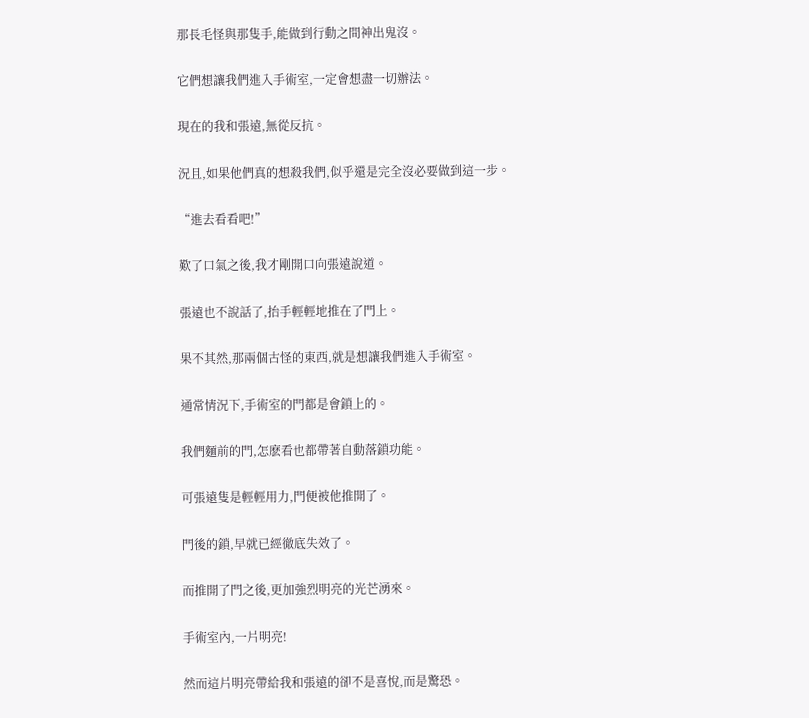那長毛怪與那隻手,能做到行動之間神出鬼沒。

它們想讓我們進入手術室,一定會想盡一切辦法。

現在的我和張遠,無從反抗。

況且,如果他們真的想殺我們,似乎還是完全沒必要做到這一步。

“進去看看吧!”

歎了口氣之後,我才剛開口向張遠說道。

張遠也不說話了,抬手輕輕地推在了門上。

果不其然,那兩個古怪的東西,就是想讓我們進入手術室。

通常情況下,手術室的門都是會鎖上的。

我們麵前的門,怎麽看也都帶著自動落鎖功能。

可張遠隻是輕輕用力,門便被他推開了。

門後的鎖,早就已經徹底失效了。

而推開了門之後,更加強烈明亮的光芒湧來。

手術室內,一片明亮!

然而這片明亮帶給我和張遠的卻不是喜悅,而是驚恐。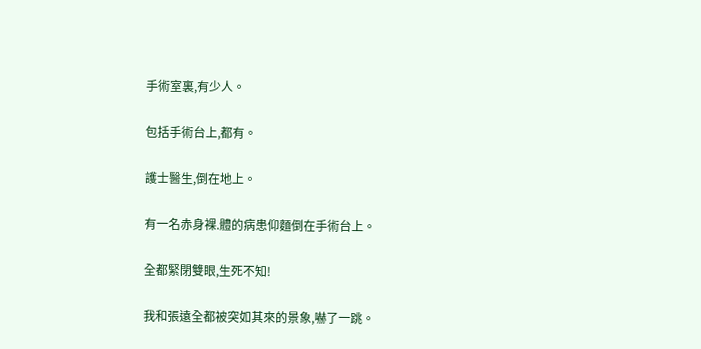手術室裏,有少人。

包括手術台上,都有。

護士醫生,倒在地上。

有一名赤身裸.體的病患仰麵倒在手術台上。

全都緊閉雙眼,生死不知!

我和張遠全都被突如其來的景象,嚇了一跳。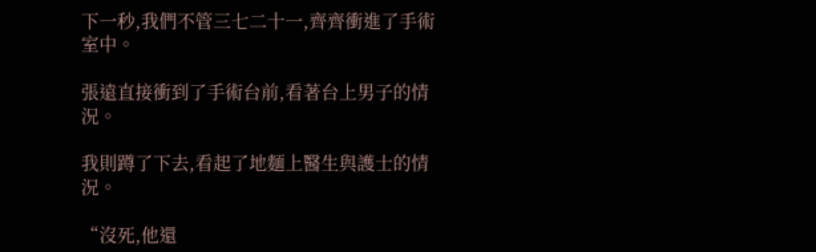下一秒,我們不管三七二十一,齊齊衝進了手術室中。

張遠直接衝到了手術台前,看著台上男子的情況。

我則蹲了下去,看起了地麵上醫生與護士的情況。

“沒死,他還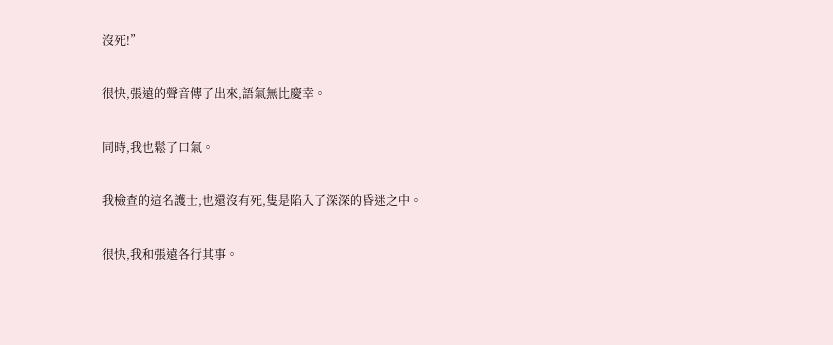沒死!”

很快,張遠的聲音傳了出來,語氣無比慶幸。

同時,我也鬆了口氣。

我檢查的這名護士,也還沒有死,隻是陷入了深深的昏迷之中。

很快,我和張遠各行其事。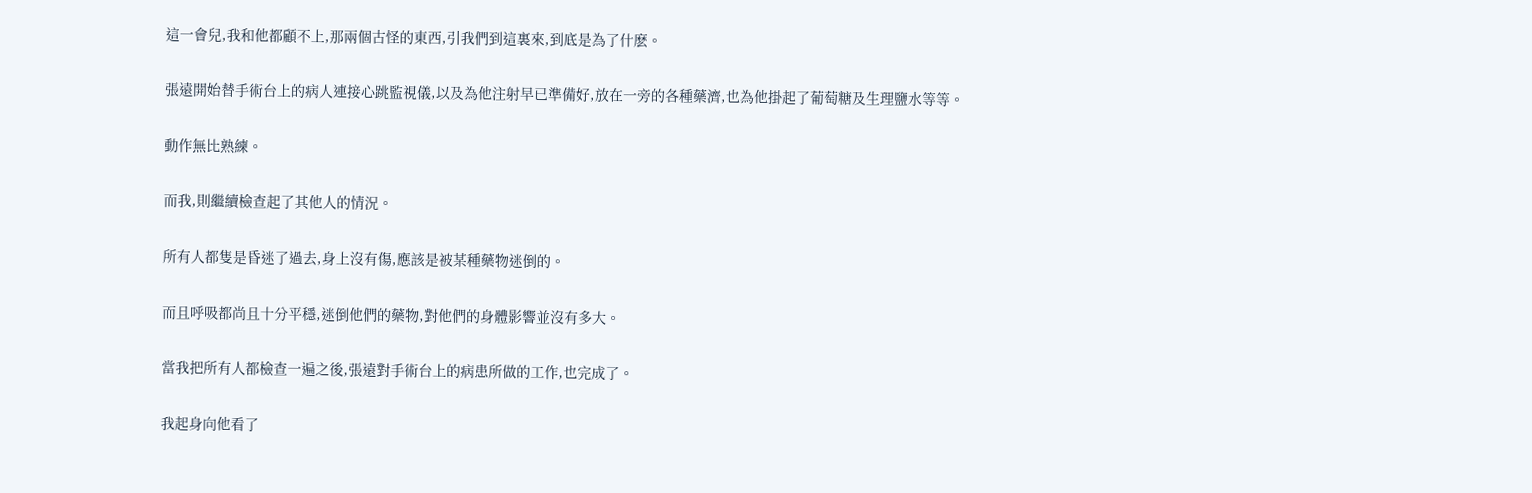這一會兒,我和他都顧不上,那兩個古怪的東西,引我們到這裏來,到底是為了什麽。

張遠開始替手術台上的病人連接心跳監視儀,以及為他注射早已準備好,放在一旁的各種藥濟,也為他掛起了葡萄糖及生理鹽水等等。

動作無比熟練。

而我,則繼續檢查起了其他人的情況。

所有人都隻是昏迷了過去,身上沒有傷,應該是被某種藥物迷倒的。

而且呼吸都尚且十分平穩,迷倒他們的藥物,對他們的身體影響並沒有多大。

當我把所有人都檢查一遍之後,張遠對手術台上的病患所做的工作,也完成了。

我起身向他看了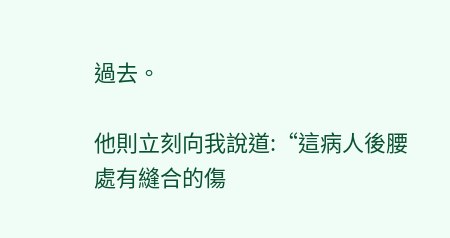過去。

他則立刻向我說道:“這病人後腰處有縫合的傷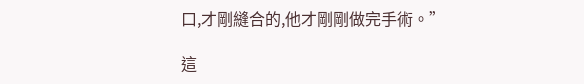口,才剛縫合的,他才剛剛做完手術。”

這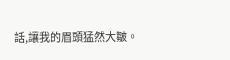話,讓我的眉頭猛然大皺。